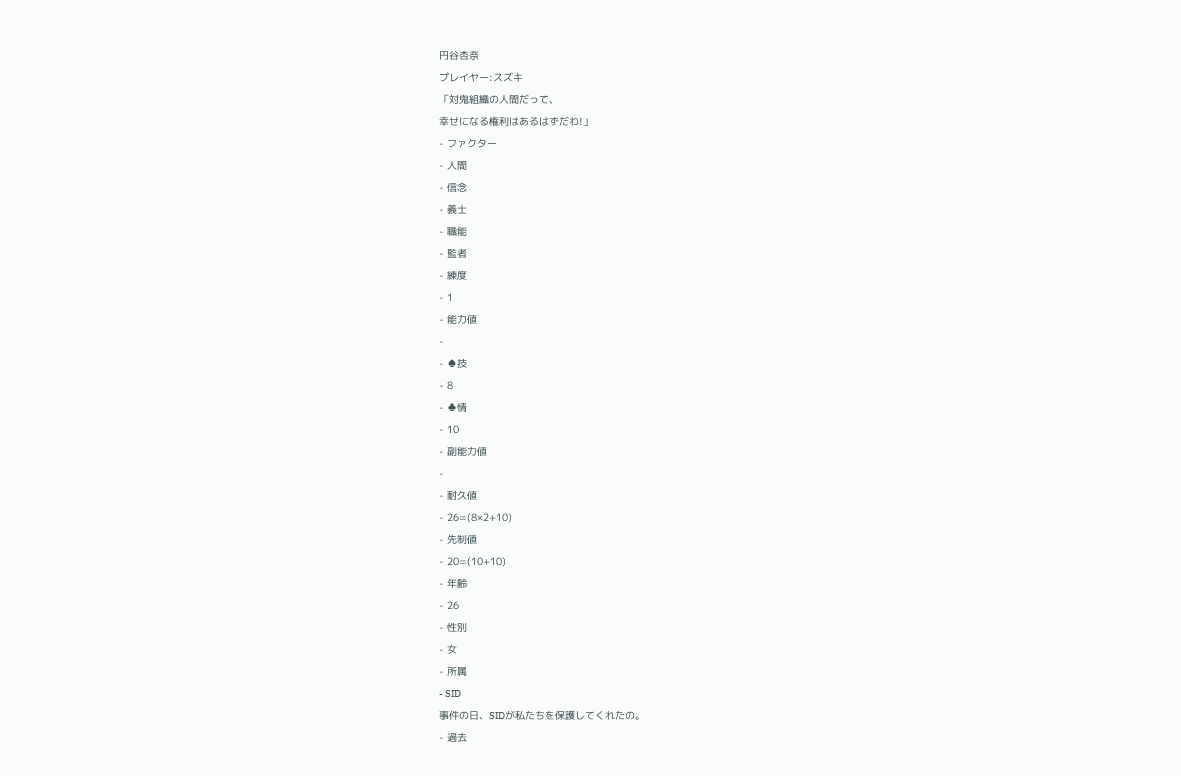円谷杏奈
プレイヤー:スズキ
「対鬼組織の人間だって、
幸せになる権利はあるはずだわ!」
- ファクター
- 人間
- 信念
- 義士
- 職能
- 監者
- 練度
- 1
- 能力値
-
- ♠技
- 8
- ♣情
- 10
- 副能力値
-
- 耐久値
- 26=(8×2+10)
- 先制値
- 20=(10+10)
- 年齢
- 26
- 性別
- 女
- 所属
- SID
事件の日、SIDが私たちを保護してくれたの。
- 過去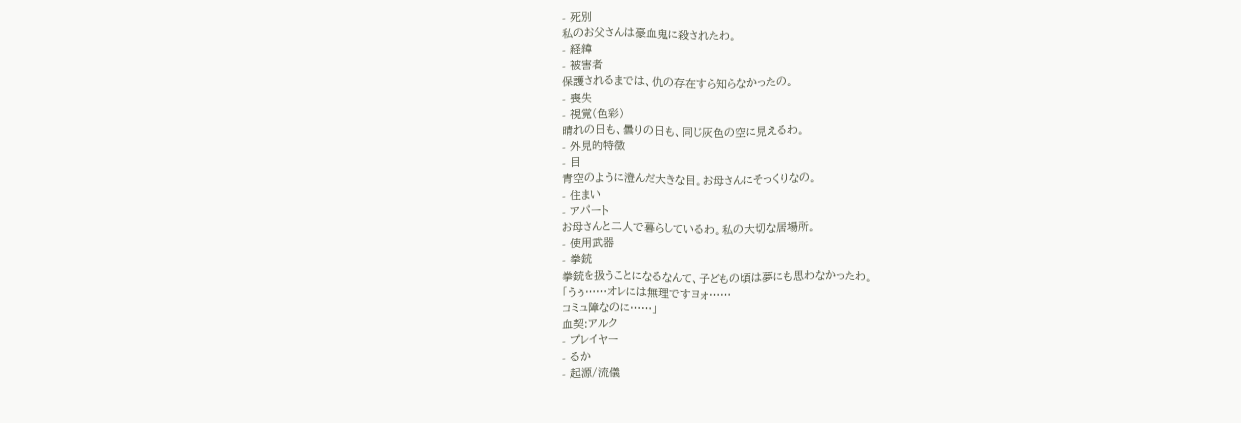- 死別
私のお父さんは豪血鬼に殺されたわ。
- 経緯
- 被害者
保護されるまでは、仇の存在すら知らなかったの。
- 喪失
- 視覚(色彩)
晴れの日も、曇りの日も、同じ灰色の空に見えるわ。
- 外見的特徴
- 目
青空のように澄んだ大きな目。お母さんにそっくりなの。
- 住まい
- アパート
お母さんと二人で暮らしているわ。私の大切な居場所。
- 使用武器
- 拳銃
拳銃を扱うことになるなんて、子どもの頃は夢にも思わなかったわ。
「うぅ……オレには無理ですヨォ……
コミュ障なのに……」
血契:アルク
- プレイヤー
- るか
- 起源/流儀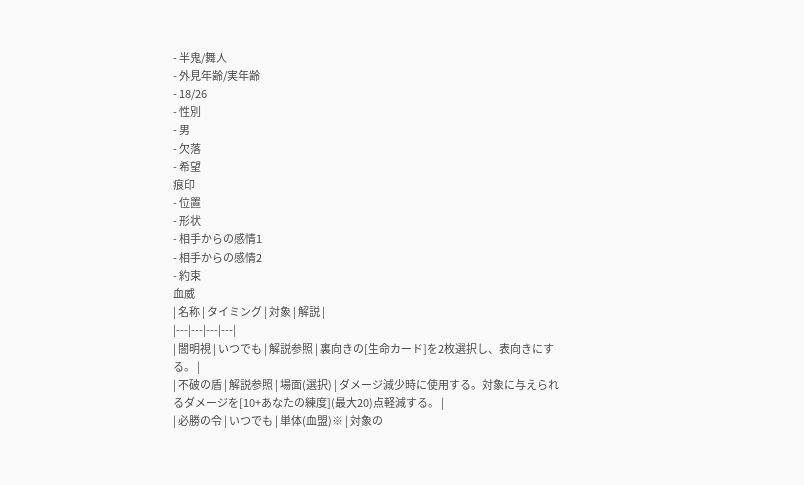- 半鬼/舞人
- 外見年齢/実年齢
- 18/26
- 性別
- 男
- 欠落
- 希望
痕印
- 位置
- 形状
- 相手からの感情1
- 相手からの感情2
- 約束
血威
| 名称 | タイミング | 対象 | 解説 |
|---|---|---|---|
| 闇明視 | いつでも | 解説参照 | 裏向きの[生命カード]を2枚選択し、表向きにする。 |
| 不破の盾 | 解説参照 | 場面(選択) | ダメージ減少時に使用する。対象に与えられるダメージを[10+あなたの練度](最大20)点軽減する。 |
| 必勝の令 | いつでも | 単体(血盟)※ | 対象の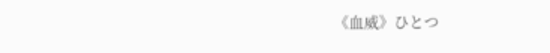《血威》ひとつ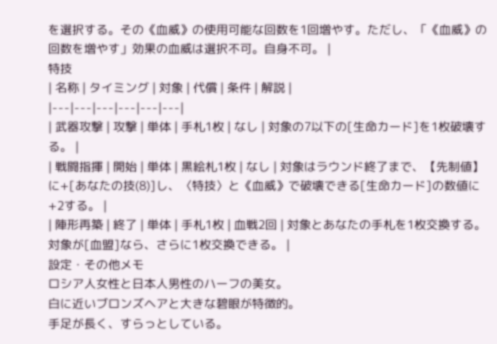を選択する。その《血威》の使用可能な回数を1回増やす。ただし、「《血威》の回数を増やす」効果の血威は選択不可。自身不可。 |
特技
| 名称 | タイミング | 対象 | 代償 | 条件 | 解説 |
|---|---|---|---|---|---|
| 武器攻撃 | 攻撃 | 単体 | 手札1枚 | なし | 対象の7以下の[生命カード]を1枚破壊する。 |
| 戦闘指揮 | 開始 | 単体 | 黒絵札1枚 | なし | 対象はラウンド終了まで、【先制値】に+[あなたの技(8)]し、〈特技〉と《血威》で破壊できる[生命カード]の数値に+2する。 |
| 陣形再築 | 終了 | 単体 | 手札1枚 | 血戦2回 | 対象とあなたの手札を1枚交換する。対象が[血盟]なら、さらに1枚交換できる。 |
設定・その他メモ
ロシア人女性と日本人男性のハーフの美女。
白に近いブロンズヘアと大きな碧眼が特徴的。
手足が長く、すらっとしている。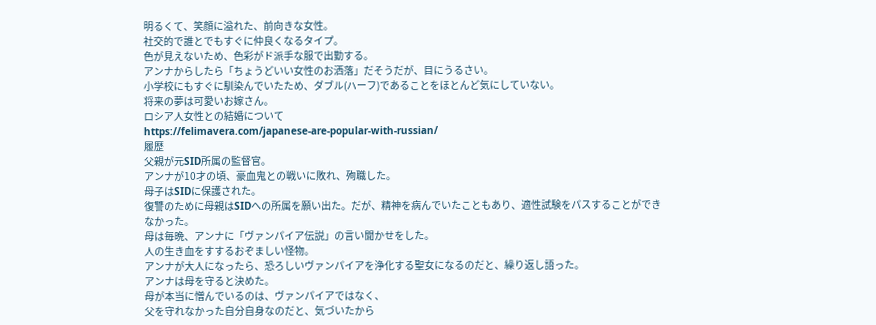明るくて、笑顔に溢れた、前向きな女性。
社交的で誰とでもすぐに仲良くなるタイプ。
色が見えないため、色彩がド派手な服で出勤する。
アンナからしたら「ちょうどいい女性のお洒落」だそうだが、目にうるさい。
小学校にもすぐに馴染んでいたため、ダブル(ハーフ)であることをほとんど気にしていない。
将来の夢は可愛いお嫁さん。
ロシア人女性との結婚について
https://felimavera.com/japanese-are-popular-with-russian/
履歴
父親が元SID所属の監督官。
アンナが10才の頃、豪血鬼との戦いに敗れ、殉職した。
母子はSIDに保護された。
復讐のために母親はSIDへの所属を願い出た。だが、精神を病んでいたこともあり、適性試験をパスすることができなかった。
母は毎晩、アンナに「ヴァンパイア伝説」の言い聞かせをした。
人の生き血をすするおぞましい怪物。
アンナが大人になったら、恐ろしいヴァンパイアを浄化する聖女になるのだと、繰り返し語った。
アンナは母を守ると決めた。
母が本当に憎んでいるのは、ヴァンパイアではなく、
父を守れなかった自分自身なのだと、気づいたから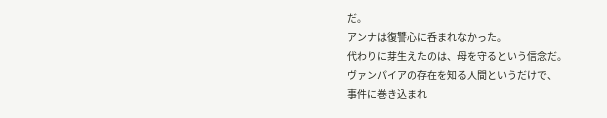だ。
アンナは復讐心に呑まれなかった。
代わりに芽生えたのは、母を守るという信念だ。
ヴァンパイアの存在を知る人間というだけで、
事件に巻き込まれ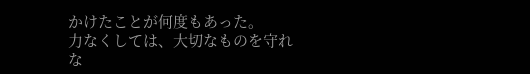かけたことが何度もあった。
力なくしては、大切なものを守れな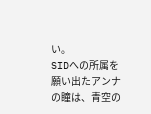い。
SIDへの所属を願い出たアンナの瞳は、青空の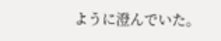ように澄んでいた。